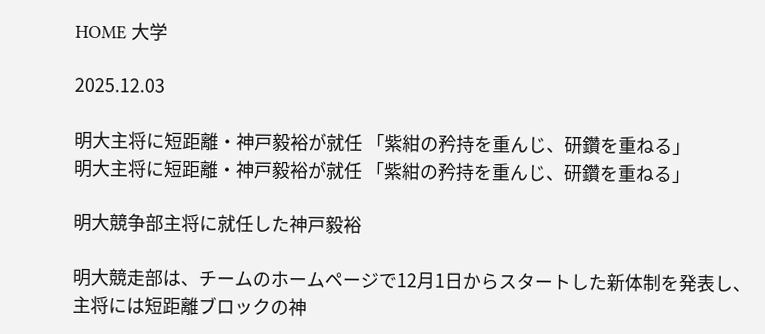HOME 大学

2025.12.03

明大主将に短距離・神戸毅裕が就任 「紫紺の矜持を重んじ、研鑽を重ねる」
明大主将に短距離・神戸毅裕が就任 「紫紺の矜持を重んじ、研鑽を重ねる」

明大競争部主将に就任した神戸毅裕

明大競走部は、チームのホームページで12月1日からスタートした新体制を発表し、主将には短距離ブロックの神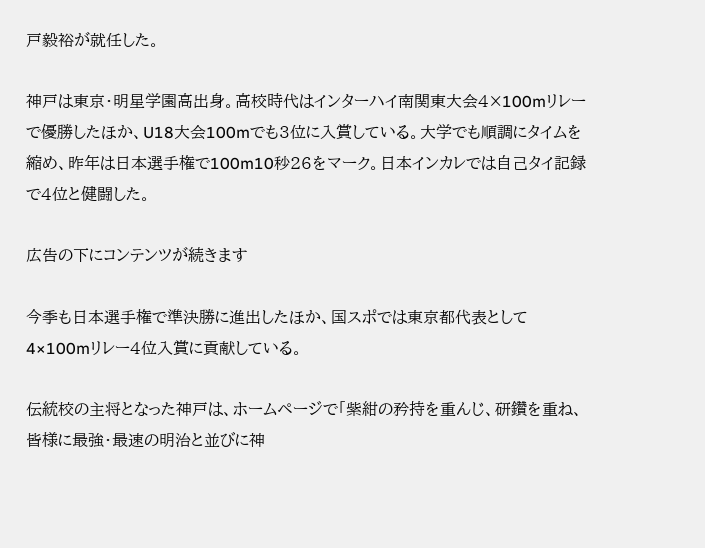戸毅裕が就任した。

神戸は東京・明星学園高出身。高校時代はインターハイ南関東大会4×100mリレーで優勝したほか、U18大会100mでも3位に入賞している。大学でも順調にタイムを縮め、昨年は日本選手権で100m10秒26をマーク。日本インカレでは自己タイ記録で4位と健闘した。

広告の下にコンテンツが続きます

今季も日本選手権で準決勝に進出したほか、国スポでは東京都代表として4×100mリレー4位入賞に貢献している。

伝統校の主将となった神戸は、ホームページで「紫紺の矜持を重んじ、研鑽を重ね、皆様に最強・最速の明治と並びに神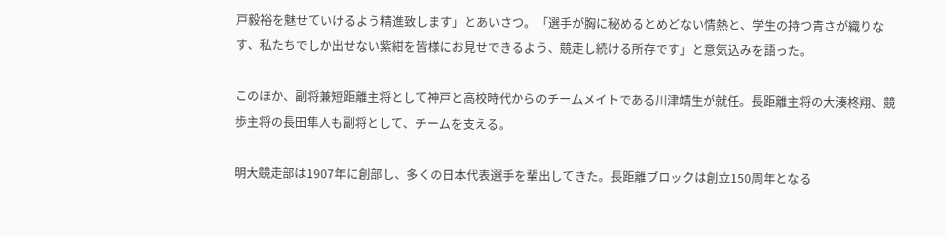戸毅裕を魅せていけるよう精進致します」とあいさつ。「選手が胸に秘めるとめどない情熱と、学生の持つ青さが織りなす、私たちでしか出せない紫紺を皆様にお見せできるよう、競走し続ける所存です」と意気込みを語った。

このほか、副将兼短距離主将として神戸と高校時代からのチームメイトである川津靖生が就任。長距離主将の大湊柊翔、競歩主将の長田隼人も副将として、チームを支える。

明大競走部は1907年に創部し、多くの日本代表選手を輩出してきた。長距離ブロックは創立150周年となる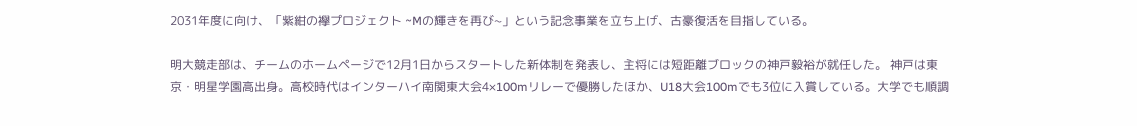2031年度に向け、「紫紺の襷プロジェクト ~Mの輝きを再び~」という記念事業を立ち上げ、古豪復活を目指している。

明大競走部は、チームのホームページで12月1日からスタートした新体制を発表し、主将には短距離ブロックの神戸毅裕が就任した。 神戸は東京・明星学園高出身。高校時代はインターハイ南関東大会4×100mリレーで優勝したほか、U18大会100mでも3位に入賞している。大学でも順調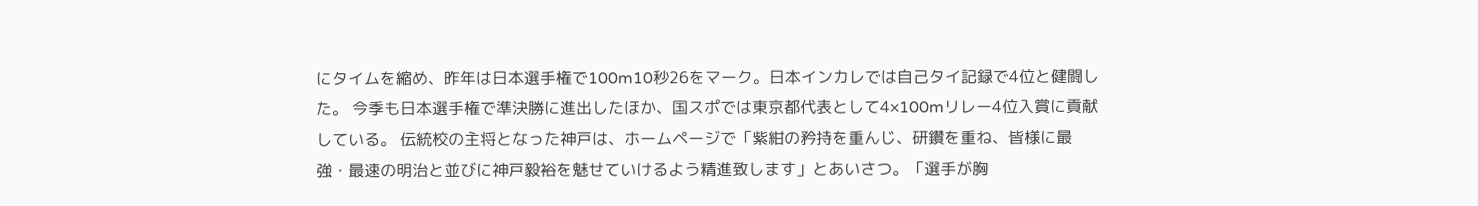にタイムを縮め、昨年は日本選手権で100m10秒26をマーク。日本インカレでは自己タイ記録で4位と健闘した。 今季も日本選手権で準決勝に進出したほか、国スポでは東京都代表として4×100mリレー4位入賞に貢献している。 伝統校の主将となった神戸は、ホームページで「紫紺の矜持を重んじ、研鑽を重ね、皆様に最強・最速の明治と並びに神戸毅裕を魅せていけるよう精進致します」とあいさつ。「選手が胸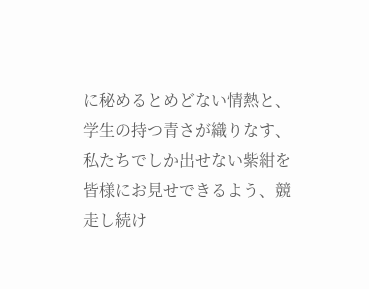に秘めるとめどない情熱と、学生の持つ青さが織りなす、私たちでしか出せない紫紺を皆様にお見せできるよう、競走し続け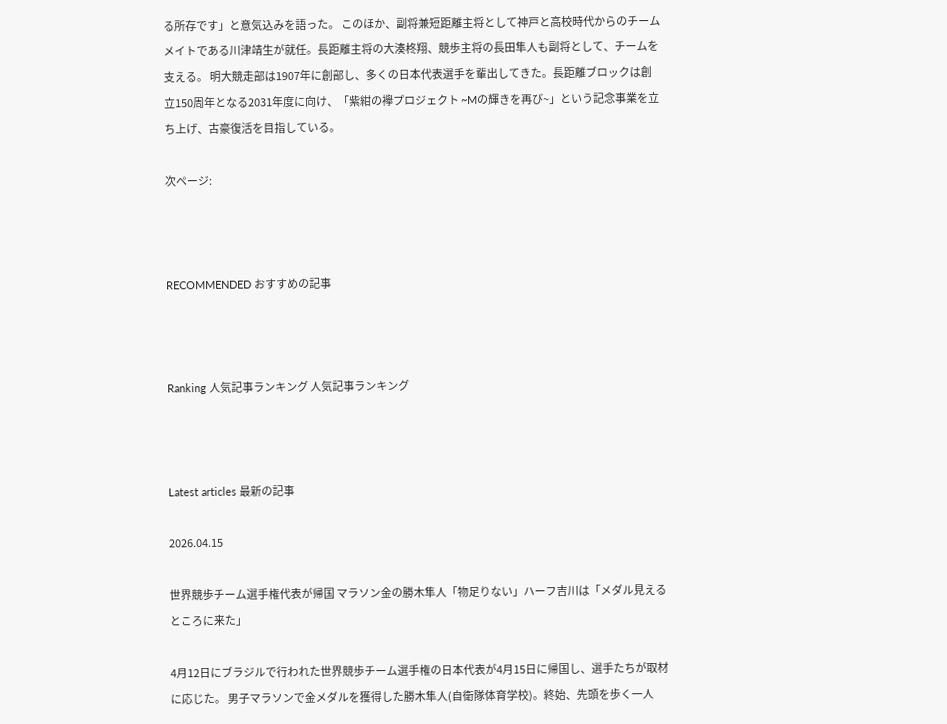る所存です」と意気込みを語った。 このほか、副将兼短距離主将として神戸と高校時代からのチームメイトである川津靖生が就任。長距離主将の大湊柊翔、競歩主将の長田隼人も副将として、チームを支える。 明大競走部は1907年に創部し、多くの日本代表選手を輩出してきた。長距離ブロックは創立150周年となる2031年度に向け、「紫紺の襷プロジェクト ~Mの輝きを再び~」という記念事業を立ち上げ、古豪復活を目指している。

次ページ:



RECOMMENDED おすすめの記事



Ranking 人気記事ランキング 人気記事ランキング



Latest articles 最新の記事

2026.04.15

世界競歩チーム選手権代表が帰国 マラソン金の勝木隼人「物足りない」ハーフ吉川は「メダル見えるところに来た」

4月12日にブラジルで行われた世界競歩チーム選手権の日本代表が4月15日に帰国し、選手たちが取材に応じた。 男子マラソンで金メダルを獲得した勝木隼人(自衛隊体育学校)。終始、先頭を歩く一人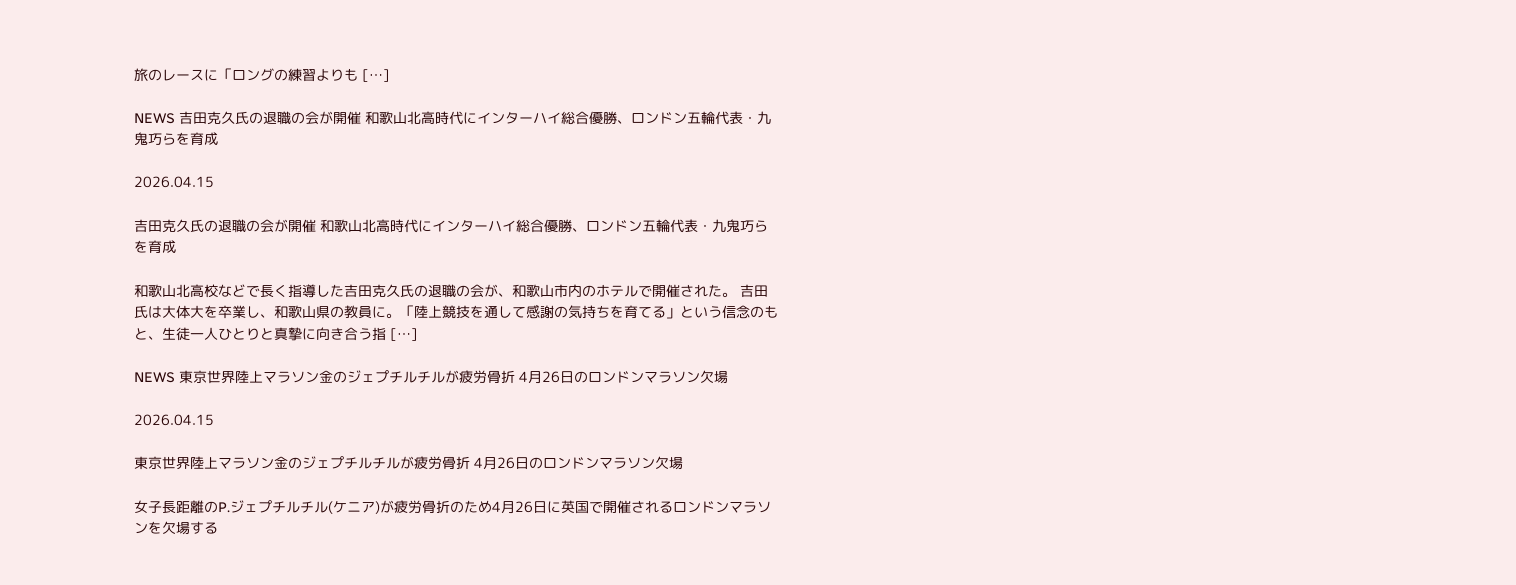旅のレースに「ロングの練習よりも […]

NEWS 吉田克久氏の退職の会が開催 和歌山北高時代にインターハイ総合優勝、ロンドン五輪代表・九鬼巧らを育成

2026.04.15

吉田克久氏の退職の会が開催 和歌山北高時代にインターハイ総合優勝、ロンドン五輪代表・九鬼巧らを育成

和歌山北高校などで長く指導した吉田克久氏の退職の会が、和歌山市内のホテルで開催された。 吉田氏は大体大を卒業し、和歌山県の教員に。「陸上競技を通して感謝の気持ちを育てる」という信念のもと、生徒一人ひとりと真摯に向き合う指 […]

NEWS 東京世界陸上マラソン金のジェプチルチルが疲労骨折 4月26日のロンドンマラソン欠場

2026.04.15

東京世界陸上マラソン金のジェプチルチルが疲労骨折 4月26日のロンドンマラソン欠場

女子長距離のP.ジェプチルチル(ケニア)が疲労骨折のため4月26日に英国で開催されるロンドンマラソンを欠場する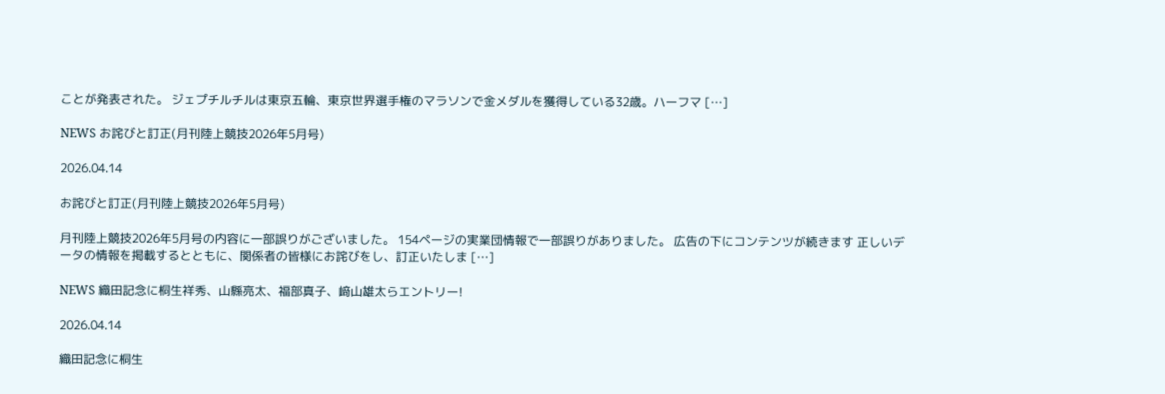ことが発表された。 ジェプチルチルは東京五輪、東京世界選手権のマラソンで金メダルを獲得している32歳。ハーフマ […]

NEWS お詫びと訂正(月刊陸上競技2026年5月号)

2026.04.14

お詫びと訂正(月刊陸上競技2026年5月号)

月刊陸上競技2026年5月号の内容に一部誤りがございました。 154ページの実業団情報で一部誤りがありました。 広告の下にコンテンツが続きます 正しいデータの情報を掲載するとともに、関係者の皆様にお詫びをし、訂正いたしま […]

NEWS 織田記念に桐生祥秀、山縣亮太、福部真子、﨑山雄太らエントリー!

2026.04.14

織田記念に桐生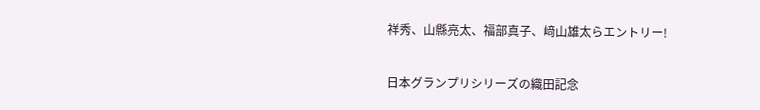祥秀、山縣亮太、福部真子、﨑山雄太らエントリー!

日本グランプリシリーズの織田記念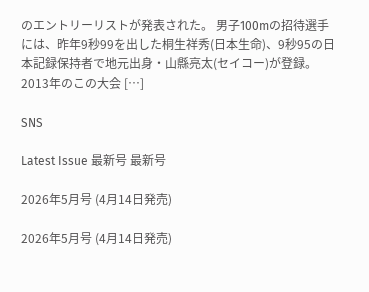のエントリーリストが発表された。 男子100mの招待選手には、昨年9秒99を出した桐生祥秀(日本生命)、9秒95の日本記録保持者で地元出身・山縣亮太(セイコー)が登録。2013年のこの大会 […]

SNS

Latest Issue 最新号 最新号

2026年5月号 (4月14日発売)

2026年5月号 (4月14日発売)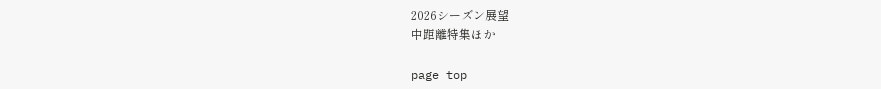2026シーズン展望
中距離特集ほか

page top